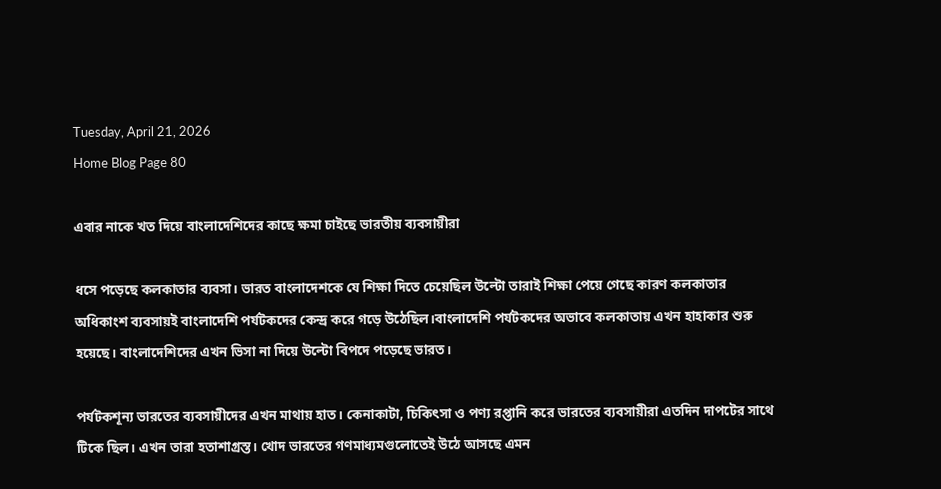Tuesday, April 21, 2026
Home Blog Page 80

এবার নাকে খত দিয়ে বাংলাদেশিদের কাছে ক্ষমা চাইছে ভারতীয় ব্যবসায়ীরা

ধসে পড়েছে কলকাতার ব্যবসা। ভারত বাংলাদেশকে যে শিক্ষা দিতে চেয়েছিল উল্টো তারাই শিক্ষা পেয়ে গেছে কারণ কলকাতার অধিকাংশ ব্যবসায়ই বাংলাদেশি পর্যটকদের কেন্দ্র করে গড়ে উঠেছিল।বাংলাদেশি পর্যটকদের অভাবে কলকাতায় এখন হাহাকার শুরু হয়েছে। বাংলাদেশিদের এখন ভিসা না দিয়ে উল্টো বিপদে পড়েছে ভারত।

পর্যটকশূন্য ভারতের ব্যবসায়ীদের এখন মাথায় হাত। কেনাকাটা, চিকিৎসা ও পণ্য রপ্তানি করে ভারতের ব্যবসায়ীরা এতদিন দাপটের সাথে টিকে ছিল। এখন তারা হতাশাগ্রস্ত। খোদ ভারতের গণমাধ্যমগুলোতেই উঠে আসছে এমন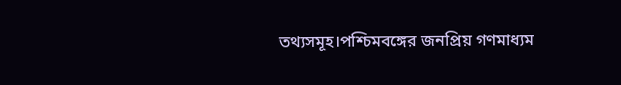তথ্যসমূহ।পশ্চিমবঙ্গের জনপ্রিয় গণমাধ্যম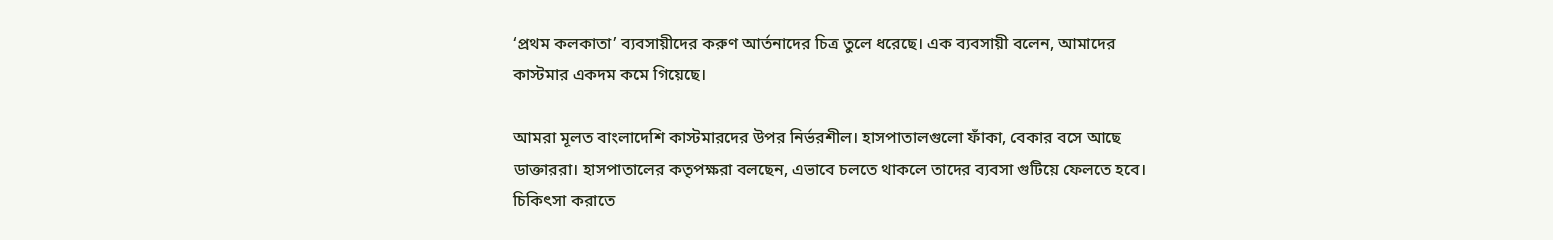‘প্রথম কলকাতা’ ব্যবসায়ীদের করুণ আর্তনাদের চিত্র তুলে ধরেছে। এক ব্যবসায়ী বলেন, আমাদের কাস্টমার একদম কমে গিয়েছে।

আমরা মূলত বাংলাদেশি কাস্টমারদের উপর নির্ভরশীল। হাসপাতালগুলো ফাঁকা, বেকার বসে আছে ডাক্তাররা। হাসপাতালের কতৃপক্ষরা বলছেন, এভাবে চলতে থাকলে তাদের ব্যবসা গুটিয়ে ফেলতে হবে। চিকিৎসা করাতে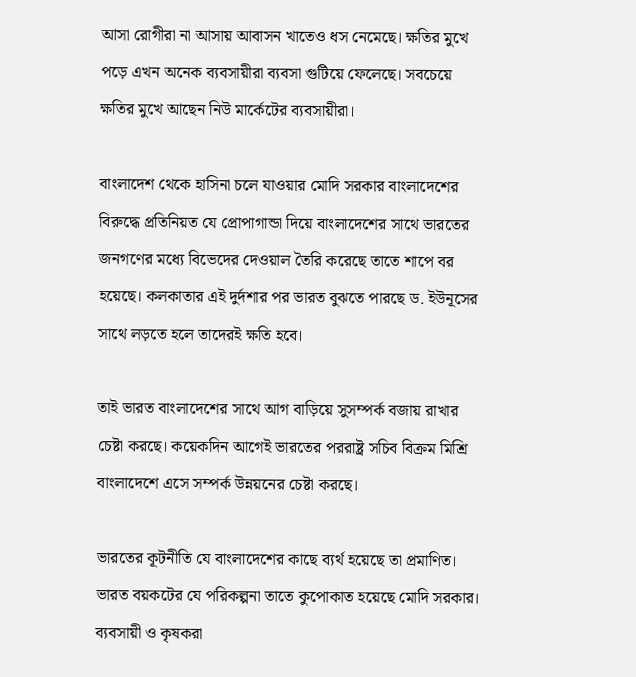আসা রোগীরা না আসায় আবাসন খাতেও ধস নেমেছে। ক্ষতির মুখে পড়ে এখন অনেক ব্যবসায়ীরা ব্যবসা গুটিয়ে ফেলেছে। সবচেয়ে ক্ষতির মুখে আছেন নিউ মার্কেটের ব্যবসায়ীরা।

বাংলাদেশ থেকে হাসিনা চলে যাওয়ার মোদি সরকার বাংলাদেশের বিরুদ্ধে প্রতিনিয়ত যে প্রোপাগান্ডা দিয়ে বাংলাদেশের সাথে ভারতের জনগণের মধ্যে বিভেদের দেওয়াল তৈরি করেছে তাতে শাপে বর হয়েছে। কলকাতার এই দুর্দশার পর ভারত বুঝতে পারছে ড. ইউনূসের সাথে লড়তে হলে তাদেরই ক্ষতি হবে।

তাই ভারত বাংলাদেশের সাথে আগ বাড়িয়ে সুসম্পর্ক বজায় রাখার চেষ্টা করছে। কয়েকদিন আগেই ভারতের পররাষ্ট্র সচিব বিক্রম মিশ্রি বাংলাদেশে এসে সম্পর্ক উন্নয়নের চেষ্টা করছে।

ভারতের কূটনীতি যে বাংলাদেশের কাছে ব্যর্থ হয়েছে তা প্রমাণিত। ভারত বয়কটের যে পরিকল্পনা তাতে কুপোকাত হয়েছে মোদি সরকার। ব্যবসায়ী ও কৃষকরা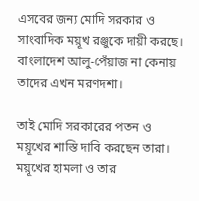এসবের জন্য মোদি সরকার ও সাংবাদিক ময়ূখ রঞ্জুকে দায়ী করছে। বাংলাদেশ আলু-পেঁয়াজ না কেনায় তাদের এখন মরণদশা।

তাই মোদি সরকারের পতন ও ময়ূখের শাস্তি দাবি করছেন তারা। ময়ূখের হামলা ও তার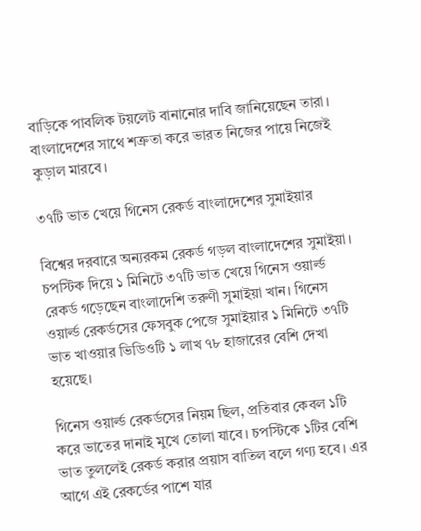বাড়িকে পাবলিক টয়লেট বানানোর দাবি জানিয়েছেন তারা। বাংলাদেশের সাথে শত্রুতা করে ভারত নিজের পায়ে নিজেই কুড়াল মারবে।

৩৭টি ভাত খেয়ে গিনেস রেকর্ড বাংলাদেশের সুমাইয়ার

বিশ্বের দরবারে অন্যরকম রেকর্ড গড়ল বাংলাদেশের সুমাইয়া। চপস্টিক দিয়ে ১ মিনিটে ৩৭টি ভাত খেয়ে গিনেস ওয়ার্ল্ড রেকর্ড গড়েছেন বাংলাদেশি তরুণী সুমাইয়া খান। গিনেস ওয়ার্ল্ড রেকর্ডসের ফেসবুক পেজে সুমাইয়ার ১ মিনিটে ৩৭টি ভাত খাওয়ার ভিডিওটি ১ লাখ ৭৮ হাজারের বেশি দেখা হয়েছে।

গিনেস ওয়ার্ল্ড রেকর্ডসের নিয়ম ছিল, প্রতিবার কেবল ১টি করে ভাতের দানাই মুখে তোলা যাবে। চপস্টিকে ১টির বেশি ভাত তুললেই রেকর্ড করার প্রয়াস বাতিল বলে গণ্য হবে। এর আগে এই রেকর্ডের পাশে যার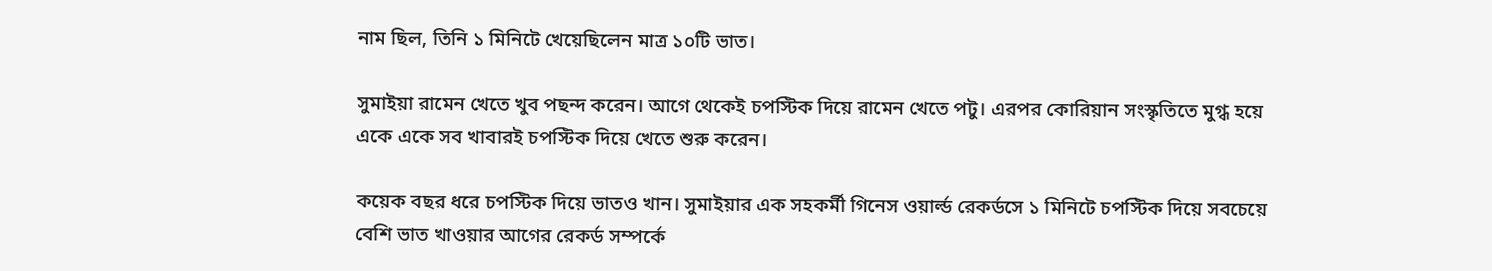নাম ছিল, তিনি ১ মিনিটে খেয়েছিলেন মাত্র ১০টি ভাত।

সুমাইয়া রামেন খেতে খুব পছন্দ করেন। আগে থেকেই চপস্টিক দিয়ে রামেন খেতে পটু। এরপর কোরিয়ান সংস্কৃতিতে মুগ্ধ হয়ে একে একে সব খাবারই চপস্টিক দিয়ে খেতে শুরু করেন।

কয়েক বছর ধরে চপস্টিক দিয়ে ভাতও খান। সুমাইয়ার এক সহকর্মী গিনেস ওয়ার্ল্ড রেকর্ডসে ১ মিনিটে চপস্টিক দিয়ে সবচেয়ে বেশি ভাত খাওয়ার আগের রেকর্ড সম্পর্কে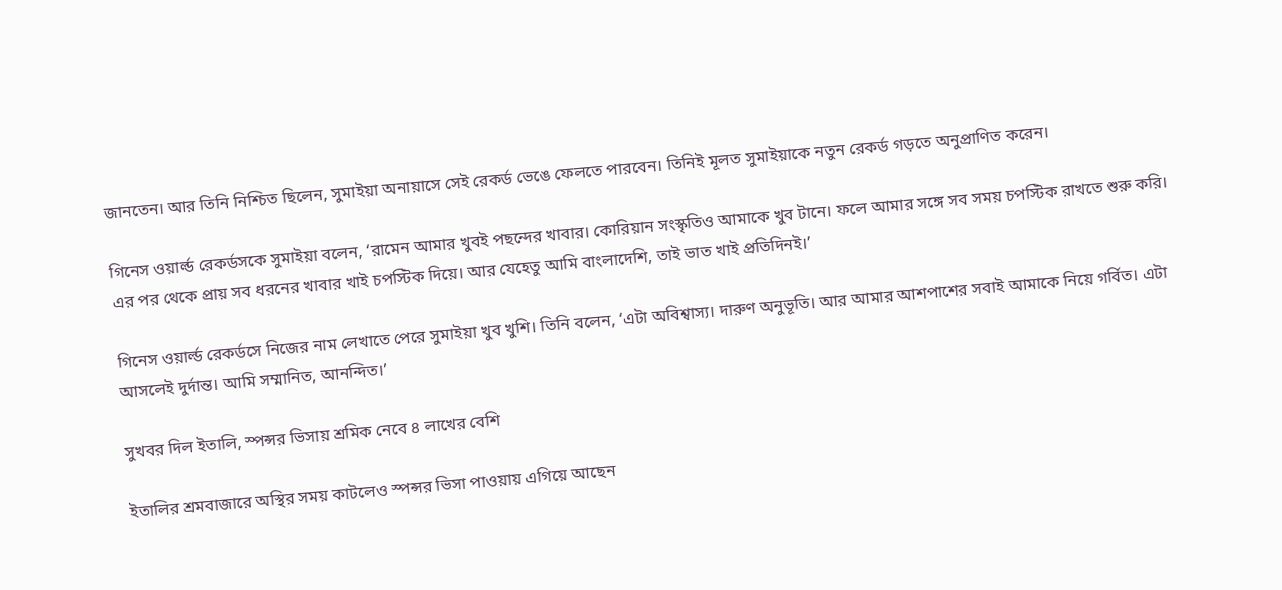জানতেন। আর তিনি নিশ্চিত ছিলেন, সুমাইয়া অনায়াসে সেই রেকর্ড ভেঙে ফেলতে পারবেন। তিনিই মূলত সুমাইয়াকে নতুন রেকর্ড গড়তে অনুপ্রাণিত করেন।

গিনেস ওয়ার্ল্ড রেকর্ডসকে সুমাইয়া বলেন, ‘রামেন আমার খুবই পছন্দের খাবার। কোরিয়ান সংস্কৃতিও আমাকে খুব টানে। ফলে আমার সঙ্গে সব সময় চপস্টিক রাখতে শুরু করি। এর পর থেকে প্রায় সব ধরনের খাবার খাই চপস্টিক দিয়ে। আর যেহেতু আমি বাংলাদেশি, তাই ভাত খাই প্রতিদিনই।’

গিনেস ওয়ার্ল্ড রেকর্ডসে নিজের নাম লেখাতে পেরে সুমাইয়া খুব খুশি। তিনি বলেন, ‘এটা অবিশ্বাস্য। দারুণ অনুভূতি। আর আমার আশপাশের সবাই আমাকে নিয়ে গর্বিত। এটা আসলেই দুর্দান্ত। আমি সম্মানিত, আনন্দিত।’

সুখবর দিল ইতালি, স্পন্সর ভিসায় শ্রমিক নেবে ৪ লাখের বেশি

ইতালির শ্রমবাজারে অস্থির সময় কাটলেও স্পন্সর ভিসা পাওয়ায় এগিয়ে আছেন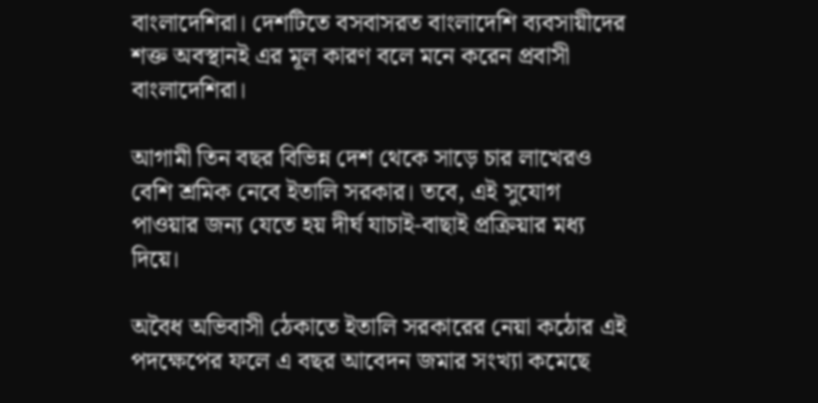বাংলাদেশিরা। দেশটিতে বসবাসরত বাংলাদেশি ব্যবসায়ীদের শক্ত অবস্থানই এর মূল কারণ বলে মনে করেন প্রবাসী বাংলাদেশিরা।

আগামী তিন বছর বিভিন্ন দেশ থেকে সাড়ে চার লাখেরও বেশি শ্রমিক নেবে ইতালি সরকার। তবে, এই সুযোগ পাওয়ার জন্য যেতে হয় দীর্ঘ যাচাই-বাছাই প্রক্রিয়ার মধ্য দিয়ে।

অবৈধ অভিবাসী ঠেকাতে ইতালি সরকারের নেয়া কঠোর এই পদক্ষেপের ফলে এ বছর আবেদন জমার সংখ্যা কমেছে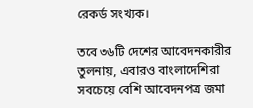রেকর্ড সংখ্যক।

তবে ৩৬টি দেশের আবেদনকারীর তুলনায়, এবারও বাংলাদেশিরা সবচেয়ে বেশি আবেদনপত্র জমা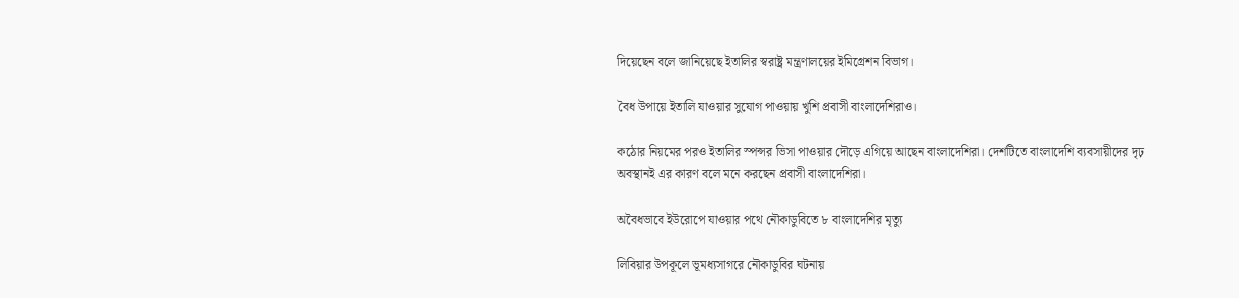দিয়েছেন বলে জানিয়েছে ইতালির স্বরাষ্ট্র মন্ত্রণালয়ের ইমিগ্রেশন বিভাগ।

বৈধ উপায়ে ইতালি যাওয়ার সুযোগ পাওয়ায় খুশি প্রবাসী বাংলাদেশিরাও।

কঠোর নিয়মের পরও ইতালির স্পন্সর ভিসা পাওয়ার দৌড়ে এগিয়ে আছেন বাংলাদেশিরা। দেশটিতে বাংলাদেশি ব্যবসায়ীদের দৃঢ় অবস্থানই এর কারণ বলে মনে করছেন প্রবাসী বাংলাদেশিরা।

অবৈধভাবে ইউরোপে যাওয়ার পথে নৌকাডুবিতে ৮ বাংলাদেশির মৃত্যু

লিবিয়ার উপকূলে ভূমধ্যসাগরে নৌকাডুবির ঘটনায়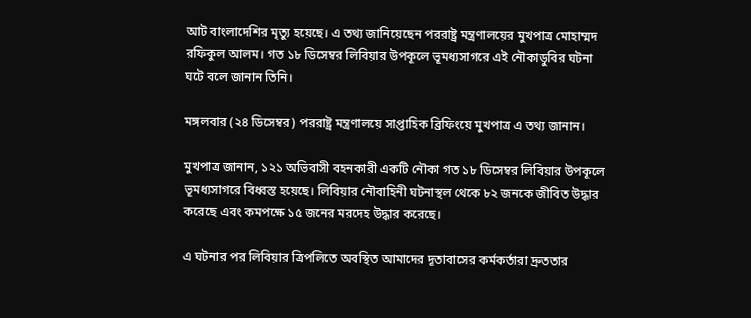আট বাংলাদেশির মৃত্যু হয়েছে। এ তথ্য জানিয়েছেন পররাষ্ট্র মন্ত্রণালয়ের মুখপাত্র মোহাম্মদ রফিকুল আলম। গত ১৮ ডিসেম্বর লিবিয়ার উপকূলে ভূমধ্যসাগরে এই নৌকাডুবির ঘটনা ঘটে বলে জানান তিনি।

মঙ্গলবার (২৪ ডিসেম্বর) পররাষ্ট্র মন্ত্রণালয়ে সাপ্তাহিক ব্রিফিংয়ে মুখপাত্র এ তথ্য জানান।

মুখপাত্র জানান, ১২১ অভিবাসী বহনকারী একটি নৌকা গত ১৮ ডিসেম্বর লিবিয়ার উপকূলে ভূমধ্যসাগরে বিধ্বস্ত হয়েছে। লিবিয়ার নৌবাহিনী ঘটনাস্থল থেকে ৮২ জনকে জীবিত উদ্ধার করেছে এবং কমপক্ষে ১৫ জনের মরদেহ উদ্ধার করেছে।

এ ঘটনার পর লিবিয়ার ত্রিপলিতে অবস্থিত আমাদের দূতাবাসের কর্মকর্তারা দ্রুততার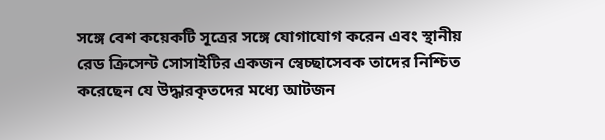সঙ্গে বেশ কয়েকটি সূত্রের সঙ্গে যোগাযোগ করেন এবং স্থানীয় রেড ক্রিসেন্ট সোসাইটির একজন স্বেচ্ছাসেবক তাদের নিশ্চিত করেছেন যে উদ্ধারকৃতদের মধ্যে আটজন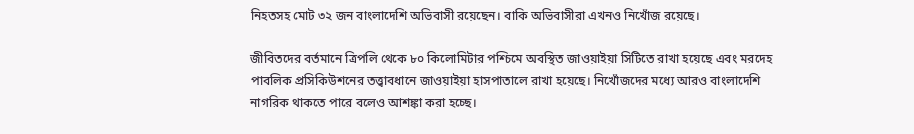নিহতসহ মোট ৩২ জন বাংলাদেশি অভিবাসী রয়েছেন। বাকি অভিবাসীরা এখনও নিখোঁজ রয়েছে।

জীবিতদের বর্তমানে ত্রিপলি থেকে ৮০ কিলোমিটার পশ্চিমে অবস্থিত জাওয়াইয়া সিটিতে রাখা হয়েছে এবং মরদেহ পাবলিক প্রসিকিউশনের তত্ত্বাবধানে জাওয়াইয়া হাসপাতালে রাখা হয়েছে। নিখোঁজদের মধ্যে আরও বাংলাদেশি নাগরিক থাকতে পারে বলেও আশঙ্কা করা হচ্ছে।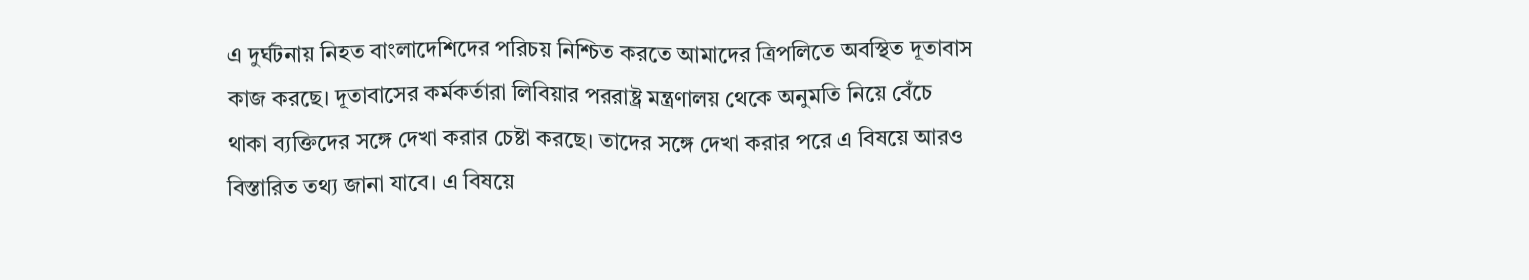এ দুর্ঘটনায় নিহত বাংলাদেশিদের পরিচয় নিশ্চিত করতে আমাদের ত্রিপলিতে অবস্থিত দূতাবাস কাজ করছে। দূতাবাসের কর্মকর্তারা লিবিয়ার পররাষ্ট্র মন্ত্রণালয় থেকে অনুমতি নিয়ে বেঁচে থাকা ব্যক্তিদের সঙ্গে দেখা করার চেষ্টা করছে। তাদের সঙ্গে দেখা করার পরে এ বিষয়ে আরও বিস্তারিত তথ্য জানা যাবে। এ বিষয়ে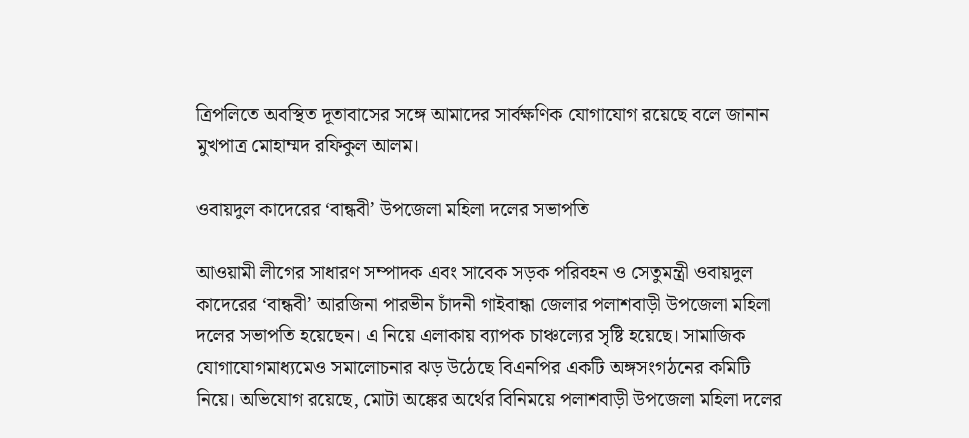ত্রিপলিতে অবস্থিত দূতাবাসের সঙ্গে আমাদের সার্বক্ষণিক যোগাযোগ রয়েছে বলে জানান মুখপাত্র মোহাম্মদ রফিকুল আলম।

ওবায়দুল কাদেরের ‘বান্ধবী’ উপজেলা মহিলা দলের সভাপতি

আওয়ামী লীগের সাধারণ সম্পাদক এবং সাবেক সড়ক পরিবহন ও সেতুমন্ত্রী ওবায়দুল কাদেরের ‘বান্ধবী’ আরজিনা পারভীন চাঁদনী গাইবান্ধা জেলার পলাশবাড়ী উপজেলা মহিলা দলের সভাপতি হয়েছেন। এ নিয়ে এলাকায় ব্যাপক চাঞ্চল্যের সৃষ্টি হয়েছে। সামাজিক যোগাযোগমাধ্যমেও সমালোচনার ঝড় উঠেছে বিএনপির একটি অঙ্গসংগঠনের কমিটি নিয়ে। অভিযোগ রয়েছে, মোটা অঙ্কের অর্থের বিনিময়ে পলাশবাড়ী উপজেলা মহিলা দলের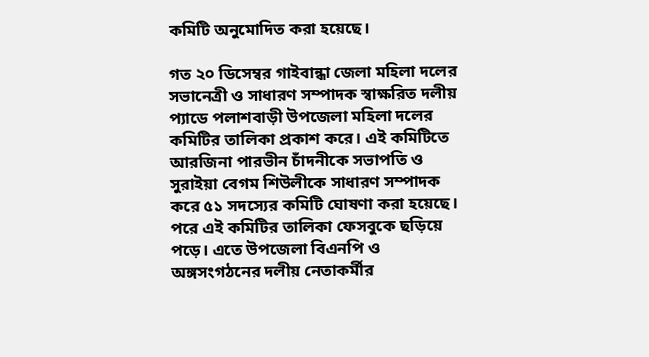কমিটি অনুমোদিত করা হয়েছে।

গত ২০ ডিসেম্বর গাইবান্ধা জেলা মহিলা দলের সভানেত্রী ও সাধারণ সম্পাদক স্বাক্ষরিত দলীয় প্যাডে পলাশবাড়ী উপজেলা মহিলা দলের কমিটির তালিকা প্রকাশ করে। এই কমিটিতে আরজিনা পারভীন চাঁদনীকে সভাপতি ও সুরাইয়া বেগম শিউলীকে সাধারণ সম্পাদক করে ৫১ সদস্যের কমিটি ঘোষণা করা হয়েছে। পরে এই কমিটির তালিকা ফেসবুকে ছড়িয়ে পড়ে। এতে উপজেলা বিএনপি ও অঙ্গসংগঠনের দলীয় নেতাকর্মীর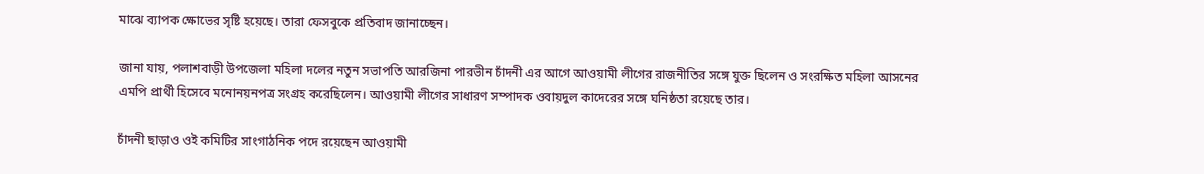মাঝে ব্যাপক ক্ষোভের সৃষ্টি হয়েছে। তারা ফেসবুকে প্রতিবাদ জানাচ্ছেন।

জানা যায়, পলাশবাড়ী উপজেলা মহিলা দলের নতুন সভাপতি আরজিনা পারভীন চাঁদনী এর আগে আওয়ামী লীগের রাজনীতির সঙ্গে যুক্ত ছিলেন ও সংরক্ষিত মহিলা আসনের এমপি প্রার্থী হিসেবে মনোনয়নপত্র সংগ্রহ করেছিলেন। আওয়ামী লীগের সাধারণ সম্পাদক ওবায়দুল কাদেরের সঙ্গে ঘনিষ্ঠতা রয়েছে তার।

চাঁদনী ছাড়াও ওই কমিটির সাংগাঠনিক পদে রয়েছেন আওয়ামী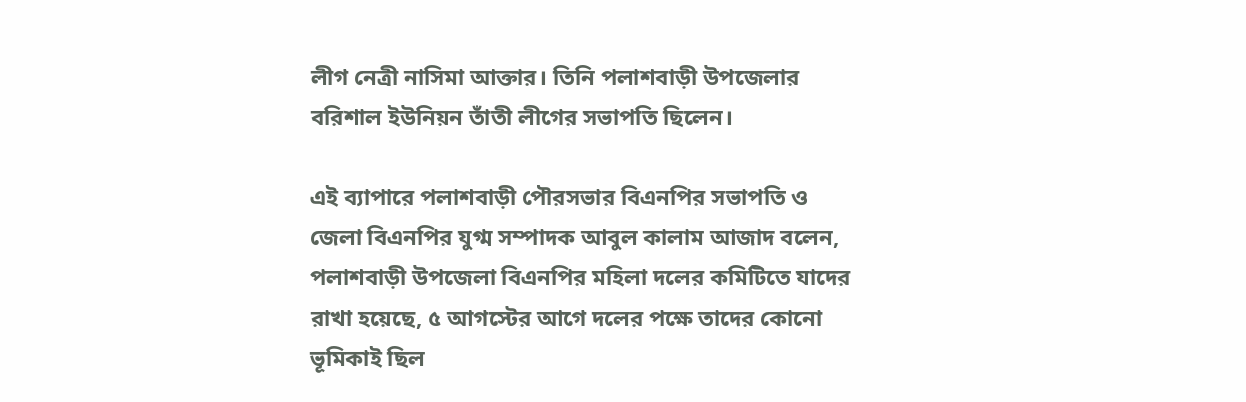লীগ নেত্রী নাসিমা আক্তার। তিনি পলাশবাড়ী উপজেলার বরিশাল ইউনিয়ন তাঁতী লীগের সভাপতি ছিলেন।

এই ব্যাপারে পলাশবাড়ী পৌরসভার বিএনপির সভাপতি ও জেলা বিএনপির যুগ্ম সম্পাদক আবুল কালাম আজাদ বলেন, পলাশবাড়ী উপজেলা বিএনপির মহিলা দলের কমিটিতে যাদের রাখা হয়েছে, ৫ আগস্টের আগে দলের পক্ষে তাদের কোনো ভূমিকাই ছিল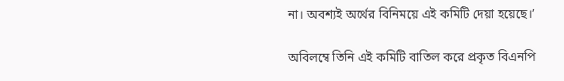না। অবশ্যই অর্থের বিনিময়ে এই কমিটি দেয়া হয়েছে।’

অবিলম্বে তিনি এই কমিটি বাতিল করে প্রকৃত বিএনপি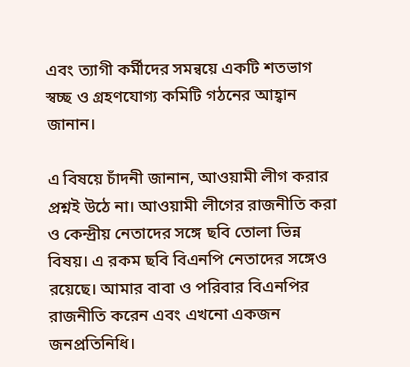এবং ত্যাগী কর্মীদের সমন্বয়ে একটি শতভাগ স্বচ্ছ ও গ্রহণযোগ্য কমিটি গঠনের আহ্বান জানান।

এ বিষয়ে চাঁদনী জানান, আওয়ামী লীগ করার প্রশ্নই উঠে না। আওয়ামী লীগের রাজনীতি করা ও কেন্দ্রীয় নেতাদের সঙ্গে ছবি তোলা ভিন্ন বিষয়। এ রকম ছবি বিএনপি নেতাদের সঙ্গেও রয়েছে। আমার বাবা ও পরিবার বিএনপির রাজনীতি করেন এবং এখনো একজন জনপ্রতিনিধি।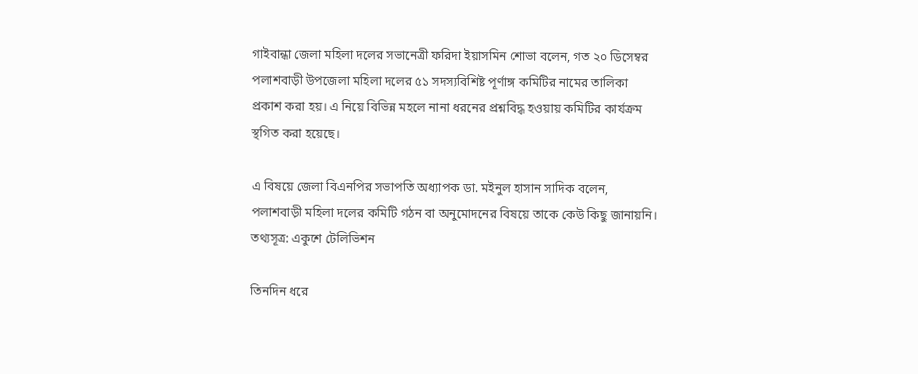গাইবান্ধা জেলা মহিলা দলের সভানেত্রী ফরিদা ইয়াসমিন শোভা বলেন, গত ২০ ডিসেম্বর পলাশবাড়ী উপজেলা মহিলা দলের ৫১ সদস্যবিশিষ্ট পূর্ণাঙ্গ কমিটির নামের তালিকা প্রকাশ করা হয়। এ নিয়ে বিভিন্ন মহলে নানা ধরনের প্রশ্নবিদ্ধ হওয়ায় কমিটির কার্যক্রম স্থগিত করা হয়েছে।

এ বিষয়ে জেলা বিএনপির সভাপতি অধ্যাপক ডা. মইনুল হাসান সাদিক বলেন, পলাশবাড়ী মহিলা দলের কমিটি গঠন বা অনুমোদনের বিষয়ে তাকে কেউ কিছু জানায়নি।
তথ্যসূত্র: একুশে টেলিভিশন

তিনদিন ধরে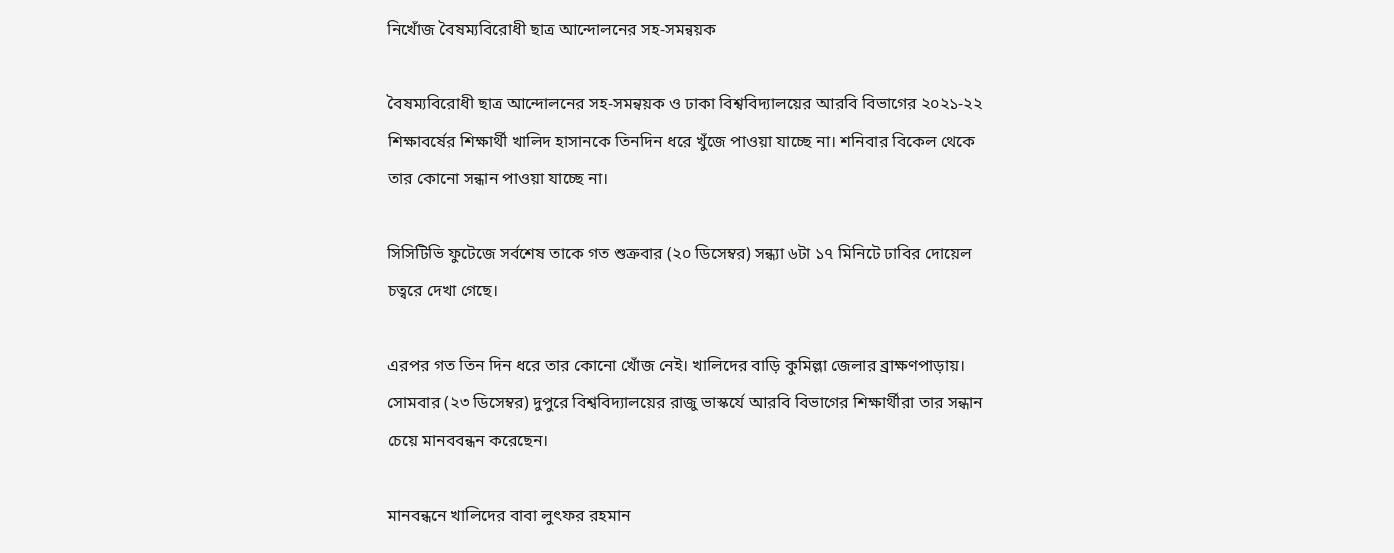নিখোঁজ বৈষম্যবিরোধী ছাত্র আন্দোলনের সহ-সমন্বয়ক

বৈষম্যবিরোধী ছাত্র আন্দোলনের সহ-সমন্বয়ক ও ঢাকা বিশ্ববিদ্যালয়ের আরবি বিভাগের ২০২১-২২ শিক্ষাবর্ষের শিক্ষার্থী খালিদ হাসানকে তিনদিন ধরে খুঁজে পাওয়া যাচ্ছে না। শনিবার বিকেল থেকে তার কোনো সন্ধান পাওয়া যাচ্ছে না।

সিসিটিভি ফুটেজে সর্বশেষ তাকে গত শুক্রবার (২০ ডিসেম্বর) সন্ধ্যা ৬টা ১৭ মিনিটে ঢাবির দোয়েল চত্বরে দেখা গেছে।

এরপর গত তিন দিন ধরে তার কোনো খোঁজ নেই। খালিদের বাড়ি কুমিল্লা জেলার ব্রাক্ষণপাড়ায়। সোমবার (২৩ ডিসেম্বর) দুপুরে বিশ্ববিদ্যালয়ের রাজু ভাস্কর্যে আরবি বিভাগের শিক্ষার্থীরা তার সন্ধান চেয়ে মানববন্ধন করেছেন।

মানবন্ধনে খালিদের বাবা লুৎফর রহমান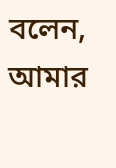বলেন, আমার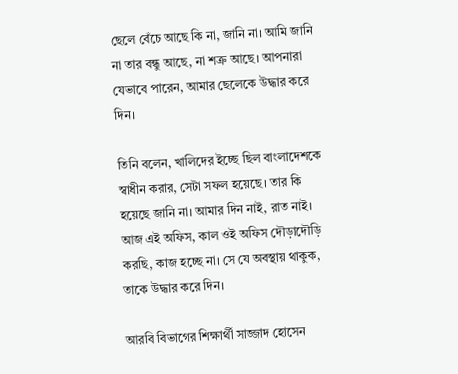ছেলে বেঁচে আছে কি না, জানি না। আমি জানি না তার বন্ধু আছে, না শত্রু আছে। আপনারা যেভাবে পারেন, আমার ছেলেকে উদ্ধার করে দিন।

তিনি বলেন, খালিদের ইচ্ছে ছিল বাংলাদেশকে স্বাধীন করার, সেটা সফল হয়েছে। তার কি হয়েছে জানি না। আমার দিন নাই, রাত নাই। আজ এই অফিস, কাল ওই অফিস দৌড়াদৌড়ি করছি, কাজ হচ্ছে না। সে যে অবস্থায় থাকুক, তাকে উদ্ধার করে দিন।

আরবি বিভাগের শিক্ষার্থী সাজ্জাদ হোসেন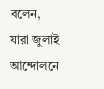বলেন, যারা জুলাই আন্দোলনে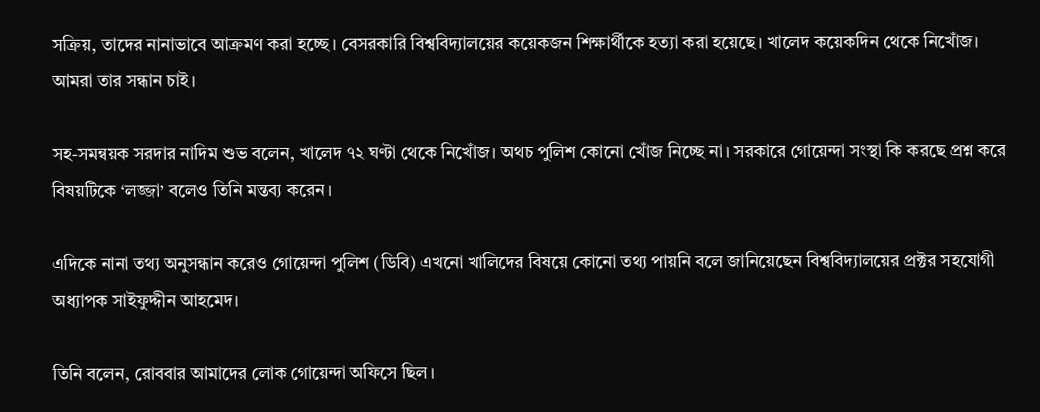সক্রিয়, তাদের নানাভাবে আক্রমণ করা হচ্ছে। বেসরকারি বিশ্ববিদ্যালয়ের কয়েকজন শিক্ষার্থীকে হত্যা করা হয়েছে। খালেদ কয়েকদিন থেকে নিখোঁজ। আমরা তার সন্ধান চাই।

সহ-সমন্বয়ক সরদার নাদিম শুভ বলেন, খালেদ ৭২ ঘণ্টা থেকে নিখোঁজ। অথচ পুলিশ কোনো খোঁজ নিচ্ছে না। সরকারে গোয়েন্দা সংস্থা কি করছে প্রশ্ন করে বিষয়টিকে ‘লজ্জা’ বলেও তিনি মন্তব্য করেন।

এদিকে নানা তথ্য অনুসন্ধান করেও গোয়েন্দা পুলিশ (ডিবি) এখনো খালিদের বিষয়ে কোনো তথ্য পায়নি বলে জানিয়েছেন বিশ্ববিদ্যালয়ের প্রক্টর সহযোগী অধ্যাপক সাইফুদ্দীন আহমেদ।

তিনি বলেন, রোববার আমাদের লোক গোয়েন্দা অফিসে ছিল।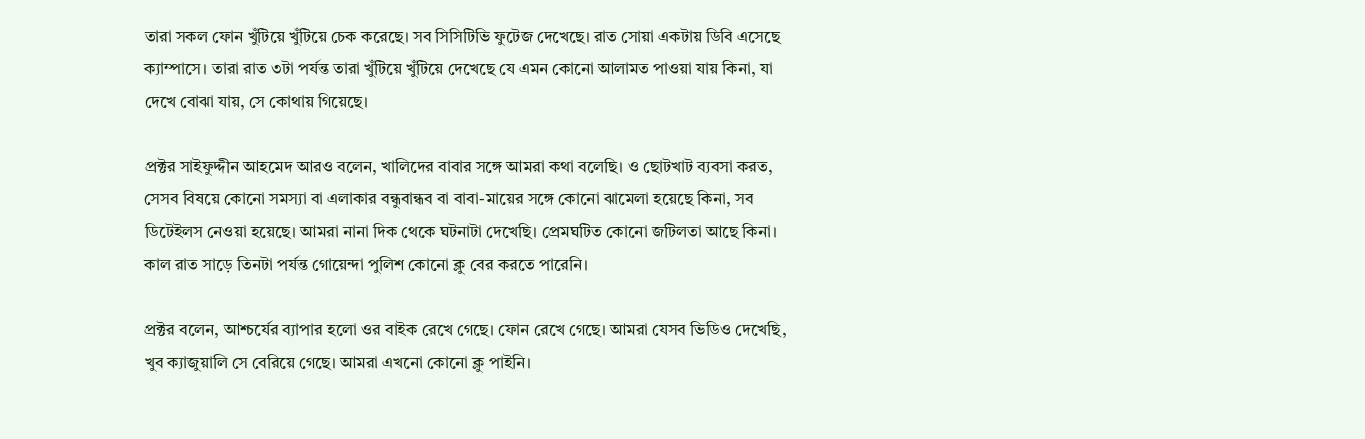তারা সকল ফোন খুঁটিয়ে খুঁটিয়ে চেক করেছে। সব সিসিটিভি ফুটেজ দেখেছে। রাত সোয়া একটায় ডিবি এসেছে ক্যাম্পাসে। তারা রাত ৩টা পর্যন্ত তারা খুঁটিয়ে খুঁটিয়ে দেখেছে যে এমন কোনো আলামত পাওয়া যায় কিনা, যা দেখে বোঝা যায়, সে কোথায় গিয়েছে।

প্রক্টর সাইফুদ্দীন আহমেদ আরও বলেন, খালিদের বাবার সঙ্গে আমরা কথা বলেছি। ও ছোটখাট ব্যবসা করত, সেসব বিষয়ে কোনো সমস্যা বা এলাকার বন্ধুবান্ধব বা বাবা-মায়ের সঙ্গে কোনো ঝামেলা হয়েছে কিনা, সব ডিটেইলস নেওয়া হয়েছে। আমরা নানা দিক থেকে ঘটনাটা দেখেছি। প্রেমঘটিত কোনো জটিলতা আছে কিনা। কাল রাত সাড়ে তিনটা পর্যন্ত গোয়েন্দা পুলিশ কোনো ক্লু বের করতে পারেনি।

প্রক্টর বলেন, আশ্চর্যের ব্যাপার হলো ওর বাইক রেখে গেছে। ফোন রেখে গেছে। আমরা যেসব ভিডিও দেখেছি, খুব ক্যাজুয়ালি সে বেরিয়ে গেছে। আমরা এখনো কোনো ক্লু পাইনি।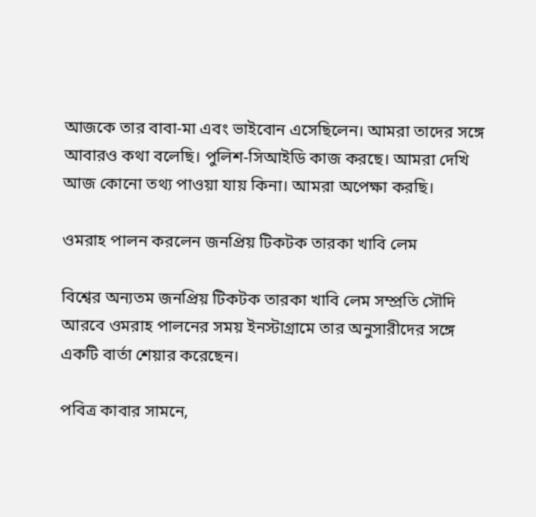আজকে তার বাবা-মা এবং ভাইবোন এসেছিলেন। আমরা তাদের সঙ্গে আবারও কথা বলেছি। পুলিশ-সিআইডি কাজ করছে। আমরা দেখি আজ কোনো তথ্য পাওয়া যায় কিনা। আমরা অপেক্ষা করছি।

ওমরাহ পালন করলেন জনপ্রিয় টিকটক তারকা খাবি লেম

বিশ্বের অন্যতম জনপ্রিয় টিকটক তারকা খাবি লেম সম্প্রতি সৌদি আরবে ওমরাহ পালনের সময় ইনস্টাগ্রামে তার অনুসারীদের সঙ্গে একটি বার্তা শেয়ার করেছেন।

পবিত্র কাবার সামনে,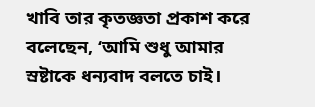খাবি তার কৃতজ্ঞতা প্রকাশ করে বলেছেন, ‘আমি শুধু আমার স্রষ্টাকে ধন্যবাদ বলতে চাই।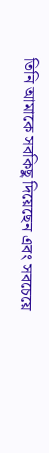তিনি আমাকে সবকিছু দিয়েছেন এবং সবচেয়ে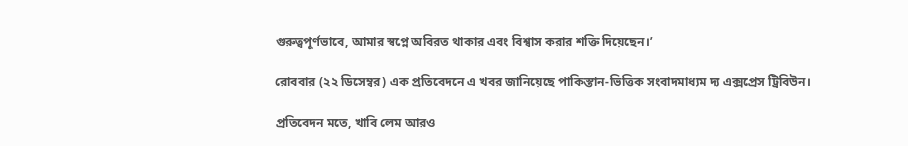গুরুত্বপূর্ণভাবে, আমার স্বপ্নে অবিরত থাকার এবং বিশ্বাস করার শক্তি দিয়েছেন।’

রোববার (২২ ডিসেম্বর) এক প্রতিবেদনে এ খবর জানিয়েছে পাকিস্তান-ভিত্তিক সংবাদমাধ্যম দ্য এক্সপ্রেস ট্রিবিউন।

প্রতিবেদন মতে, খাবি লেম আরও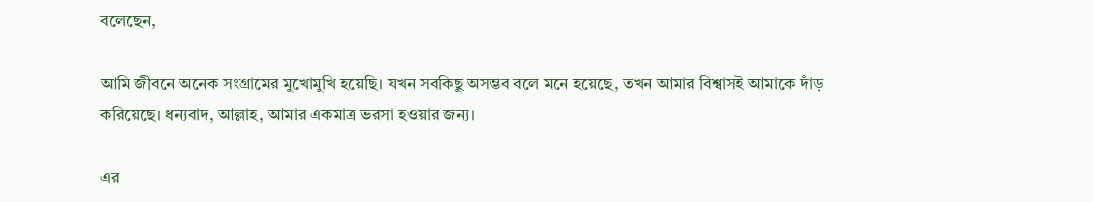বলেছেন,

আমি জীবনে অনেক সংগ্রামের মুখোমুখি হয়েছি। যখন সবকিছু অসম্ভব বলে মনে হয়েছে, তখন আমার বিশ্বাসই আমাকে দাঁড় করিয়েছে। ধন্যবাদ, আল্লাহ, আমার একমাত্র ভরসা হওয়ার জন্য।

এর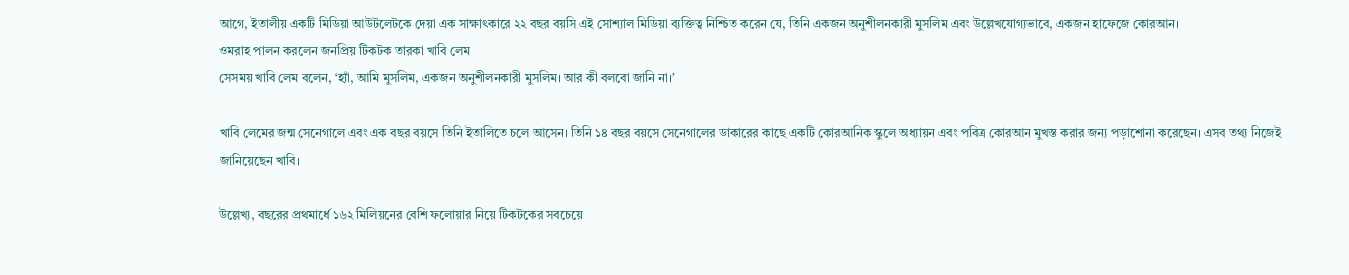আগে, ইতালীয় একটি মিডিয়া আউটলেটকে দেয়া এক সাক্ষাৎকারে ২২ বছর বয়সি এই সোশ্যাল মিডিয়া ব্যক্তিত্ব নিশ্চিত করেন যে, তিনি একজন অনুশীলনকারী মুসলিম এবং উল্লেখযোগ্যভাবে, একজন হাফেজে কোরআন।
ওমরাহ পালন করলেন জনপ্রিয় টিকটক তারকা খাবি লেম
সেসময় খাবি লেম বলেন, ‘হ্যাঁ, আমি মুসলিম, একজন অনুশীলনকারী মুসলিম। আর কী বলবো জানি না।’

খাবি লেমের জন্ম সেনেগালে এবং এক বছর বয়সে তিনি ইতালিতে চলে আসেন। তিনি ১৪ বছর বয়সে সেনেগালের ডাকারের কাছে একটি কোরআনিক স্কুলে অধ্যায়ন এবং পবিত্র কোরআন মুখস্ত করার জন্য পড়াশোনা করেছেন। এসব তথ্য নিজেই জানিয়েছেন খাবি।

উল্লেখ্য, বছরের প্রথমার্ধে ১৬২ মিলিয়নের বেশি ফলোয়ার নিয়ে টিকটকের সবচেয়ে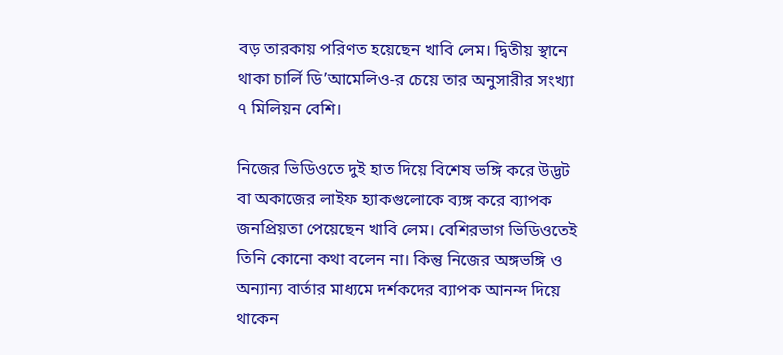বড় তারকায় পরিণত হয়েছেন খাবি লেম। দ্বিতীয় স্থানে থাকা চার্লি ডি’আমেলিও-র চেয়ে তার অনুসারীর সংখ্যা ৭ মিলিয়ন বেশি।

নিজের ভিডিওতে দুই হাত দিয়ে বিশেষ ভঙ্গি করে উদ্ভট বা অকাজের লাইফ হ্যাকগুলোকে ব্যঙ্গ করে ব্যাপক জনপ্রিয়তা পেয়েছেন খাবি লেম। বেশিরভাগ ভিডিওতেই তিনি কোনো কথা বলেন না। কিন্তু নিজের অঙ্গভঙ্গি ও অন্যান্য বার্তার মাধ্যমে দর্শকদের ব্যাপক আনন্দ দিয়ে থাকেন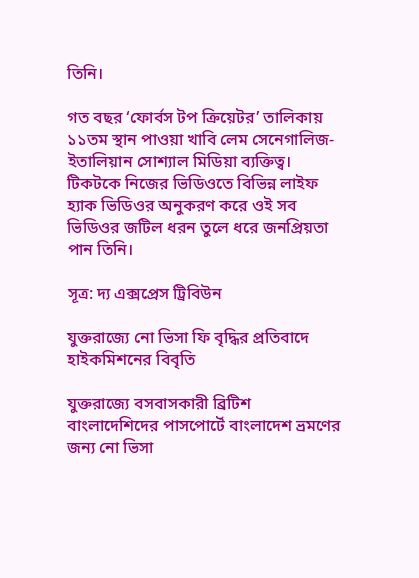তিনি।

গত বছর ‘ফোর্বস টপ ক্রিয়েটর’ তালিকায় ১১তম স্থান পাওয়া খাবি লেম সেনেগালিজ-ইতালিয়ান সোশ্যাল মিডিয়া ব্যক্তিত্ব। টিকটকে নিজের ভিডিওতে বিভিন্ন লাইফ হ্যাক ভিডিওর অনুকরণ করে ওই সব ভিডিওর জটিল ধরন তুলে ধরে জনপ্রিয়তা পান তিনি।

সূত্র: দ্য এক্সপ্রেস ট্রিবিউন

যুক্তরাজ্যে নো ভিসা ফি বৃদ্ধির প্রতিবাদে হাইকমিশনের বিবৃতি

যুক্তরাজ্যে বসবাসকারী ব্রিটিশ বাংলাদেশিদের পাসপোর্টে বাংলাদেশ ভ্রমণের জন্য নো ভিসা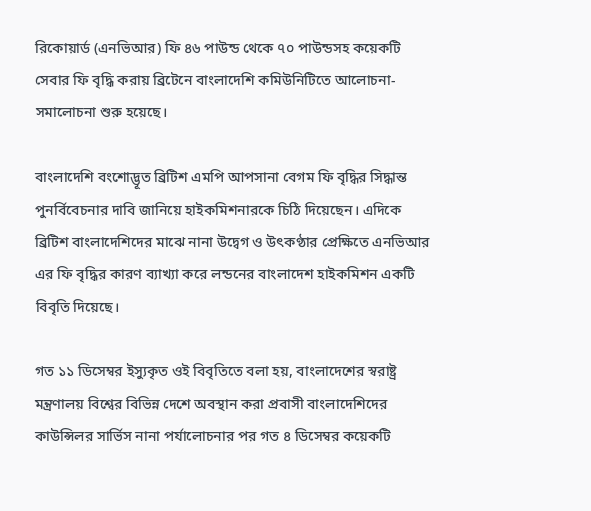রিকোয়ার্ড (এনভিআর) ফি ৪৬ পাউন্ড থেকে ৭০ পাউন্ডসহ কয়েকটি সেবার ফি বৃদ্ধি করায় ব্রিটেনে বাংলাদেশি কমিউনিটিতে আলোচনা-সমালোচনা শুরু হয়েছে।

বাংলাদেশি বংশোদ্ভূত ব্রিটিশ এমপি আপসানা বেগম ফি বৃদ্ধির সিদ্ধান্ত পুনর্বিবেচনার দাবি জানিয়ে হাইকমিশনারকে চিঠি দিয়েছেন। এদিকে ব্রিটিশ বাংলাদেশিদের মাঝে নানা উদ্বেগ ও উৎকণ্ঠার প্রেক্ষিতে এনভিআর এর ফি বৃদ্ধির কারণ ব্যাখ্যা করে লন্ডনের বাংলাদেশ হাইকমিশন একটি বিবৃতি দিয়েছে।

গত ১১ ডিসেম্বর ইস্যুকৃত ওই বিবৃতিতে বলা হয়, বাংলাদেশের স্বরাষ্ট্র মন্ত্রণালয় বিশ্বের বিভিন্ন দেশে অবস্থান করা প্রবাসী বাংলাদেশিদের কাউন্সিলর সার্ভিস নানা পর্যালোচনার পর গত ৪ ডিসেম্বর কয়েকটি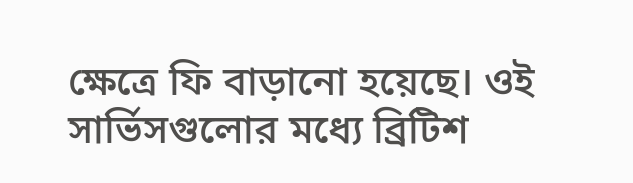ক্ষেত্রে ফি বাড়ানো হয়েছে। ওই সার্ভিসগুলোর মধ্যে ব্রিটিশ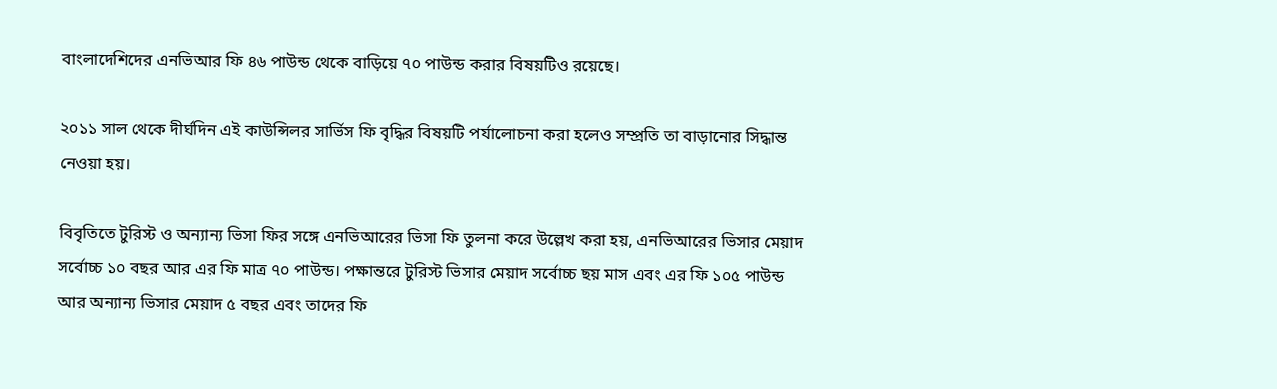বাংলাদেশিদের এনভিআর ফি ৪৬ পাউন্ড থেকে বাড়িয়ে ৭০ পাউন্ড করার বিষয়টিও রয়েছে।

২০১১ সাল থেকে দীর্ঘদিন এই কাউন্সিলর সার্ভিস ফি বৃদ্ধির বিষয়টি পর্যালোচনা করা হলেও সম্প্রতি তা বাড়ানোর সিদ্ধান্ত নেওয়া হয়।

বিবৃতিতে টুরিস্ট ও অন্যান্য ভিসা ফির সঙ্গে এনভিআরের ভিসা ফি তুলনা করে উল্লেখ করা হয়, এনভিআরের ভিসার মেয়াদ সর্বোচ্চ ১০ বছর আর এর ফি মাত্র ৭০ পাউন্ড। পক্ষান্তরে টুরিস্ট ভিসার মেয়াদ সর্বোচ্চ ছয় মাস এবং এর ফি ১০৫ পাউন্ড আর অন্যান্য ভিসার মেয়াদ ৫ বছর এবং তাদের ফি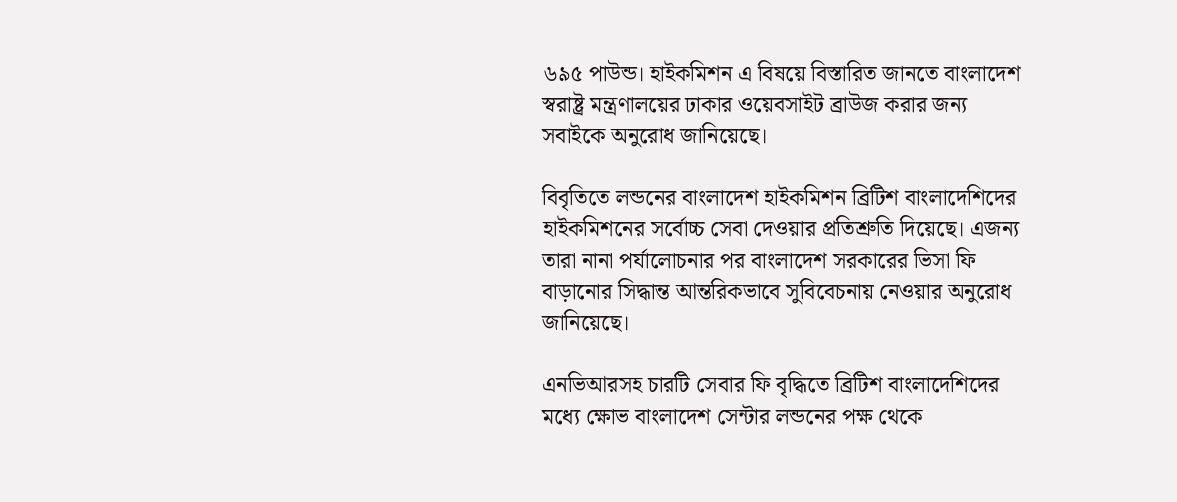৬৯৫ পাউন্ড। হাইকমিশন এ বিষয়ে বিস্তারিত জানতে বাংলাদেশ স্বরাষ্ট্র মন্ত্রণালয়ের ঢাকার ওয়েবসাইট ব্রাউজ করার জন্য সবাইকে অনুরোধ জানিয়েছে।

বিবৃতিতে লন্ডনের বাংলাদেশ হাইকমিশন ব্রিটিশ বাংলাদেশিদের হাইকমিশনের সর্বোচ্চ সেবা দেওয়ার প্রতিশ্রুতি দিয়েছে। এজন্য তারা নানা পর্যালোচনার পর বাংলাদেশ সরকারের ভিসা ফি বাড়ানোর সিদ্ধান্ত আন্তরিকভাবে সুবিবেচনায় নেওয়ার অনুরোধ জানিয়েছে।

এনভিআরসহ চারটি সেবার ফি বৃদ্ধিতে ব্রিটিশ বাংলাদেশিদের মধ্যে ক্ষোভ বাংলাদেশ সেন্টার লন্ডনের পক্ষ থেকে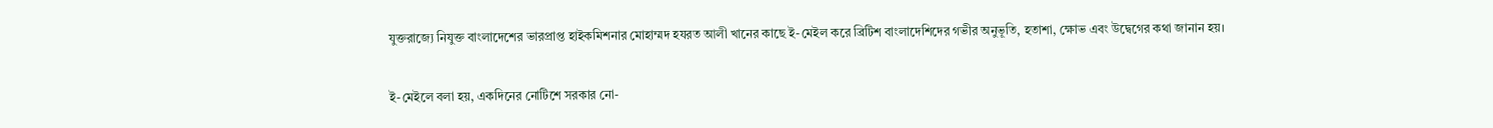যুক্তরাজ্যে নিযুক্ত বাংলাদেশের ভারপ্রাপ্ত হাইকমিশনার মোহাম্মদ হযরত আলী খানের কাছে ই-মেইল করে ব্রিটিশ বাংলাদেশিদের গভীর অনুভূতি, হতাশা, ক্ষোভ এবং উদ্বেগের কথা জানান হয়।

ই-মেইলে বলা হয়, একদিনের নোটিশে সরকার নো-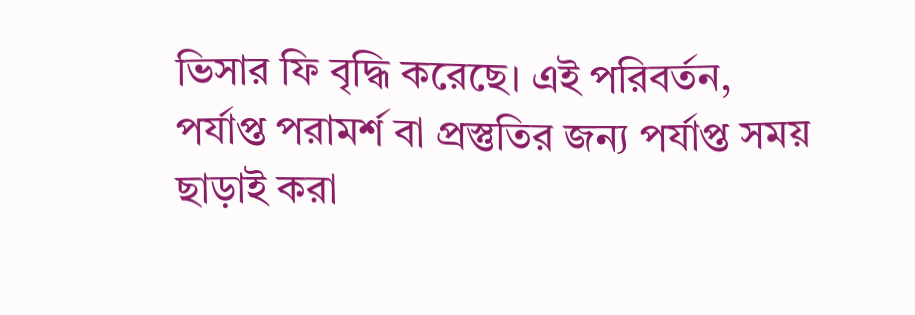ভিসার ফি বৃদ্ধি করেছে। এই পরিবর্তন, পর্যাপ্ত পরামর্শ বা প্রস্তুতির জন্য পর্যাপ্ত সময় ছাড়াই করা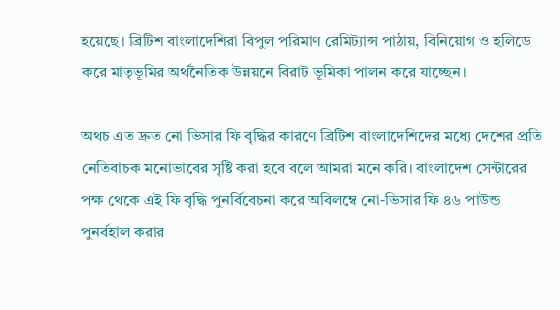হয়েছে। ব্রিটিশ বাংলাদেশিরা বিপুল পরিমাণ রেমিট্যান্স পাঠায়, বিনিয়োগ ও হলিডে করে মাতৃভূমির অর্থনৈতিক উন্নয়নে বিরাট ভূমিকা পালন করে যাচ্ছেন।

অথচ এত দ্রুত নো ভিসার ফি বৃদ্ধির কারণে ব্রিটিশ বাংলাদেশিদের মধ্যে দেশের প্রতি নেতিবাচক মনোভাবের সৃষ্টি করা হবে বলে আমরা মনে করি। বাংলাদেশ সেন্টারের পক্ষ থেকে এই ফি বৃদ্ধি পুনর্বিবেচনা করে অবিলম্বে নো-ভিসার ফি ৪৬ পাউন্ড পুনর্বহাল করার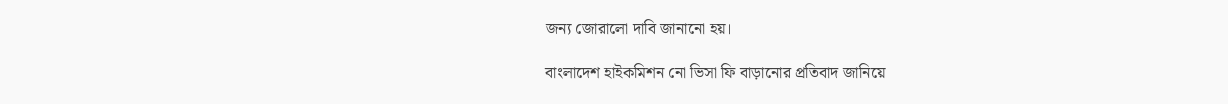জন্য জোরালো দাবি জানানো হয়।

বাংলাদেশ হাইকমিশন নো ভিসা ফি বাড়ানোর প্রতিবাদ জানিয়ে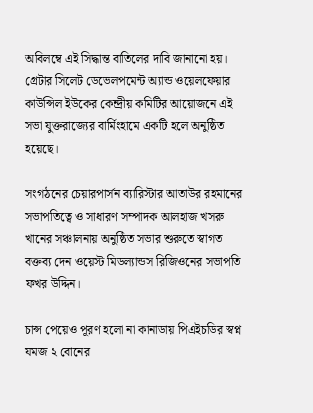অবিলম্বে এই সিদ্ধান্ত বাতিলের দাবি জানানো হয়। গ্রেটার সিলেট ডেভেলপমেন্ট অ্যান্ড ওয়েলফেয়ার কাউন্সিল ইউকের কেন্দ্রীয় কমিটির আয়োজনে এই সভা যুক্তরাজ্যের বার্মিংহামে একটি হলে অনুষ্ঠিত হয়েছে।

সংগঠনের চেয়ারপার্সন ব্যারিস্টার আতাউর রহমানের সভাপতিত্বে ও সাধারণ সম্পাদক আলহাজ খসরু খানের সঞ্চালনায় অনুষ্ঠিত সভার শুরুতে স্বাগত বক্তব্য দেন ওয়েস্ট মিডল্যান্ডস রিজিওনের সভাপতি ফখর উদ্দিন।

চান্স পেয়েও পূরণ হলো না কানাডায় পিএইচডির স্বপ্ন যমজ ২ বোনের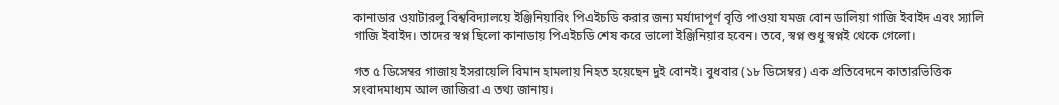কানাডার ওয়াটারলু বিশ্ববিদ্যালয়ে ইঞ্জিনিয়ারিং পিএইচডি করার জন্য মর্যাদাপূর্ণ বৃত্তি পাওয়া যমজ বোন ডালিয়া গাজি ইবাইদ এবং স্যালি গাজি ইবাইদ। তাদের স্বপ্ন ছিলো কানাডায় পিএইচডি শেষ করে ভালো ইঞ্জিনিয়ার হবেন। তবে, স্বপ্ন শুধু স্বপ্নই থেকে গেলো।

গত ৫ ডিসেম্বর গাজায় ইসরায়েলি বিমান হামলায় নিহত হয়েছেন দুই বোনই। বুধবার (১৮ ডিসেম্বর) এক প্রতিবেদনে কাতারভিত্তিক সংবাদমাধ্যম আল জাজিরা এ তথ্য জানায়।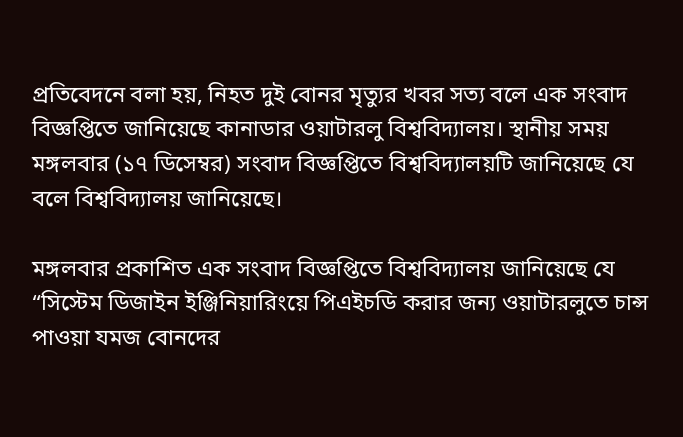প্রতিবেদনে বলা হয়, নিহত দুই বোনর মৃত্যুর খবর সত্য বলে এক সংবাদ বিজ্ঞপ্তিতে জানিয়েছে কানাডার ওয়াটারলু বিশ্ববিদ্যালয়। স্থানীয় সময় মঙ্গলবার (১৭ ডিসেম্বর) সংবাদ বিজ্ঞপ্তিতে বিশ্ববিদ্যালয়টি জানিয়েছে যে বলে বিশ্ববিদ্যালয় জানিয়েছে।

মঙ্গলবার প্রকাশিত এক সংবাদ বিজ্ঞপ্তিতে বিশ্ববিদ্যালয় জানিয়েছে যে “সিস্টেম ডিজাইন ইঞ্জিনিয়ারিংয়ে পিএইচডি করার জন্য ওয়াটারলুতে চান্স পাওয়া যমজ বোনদের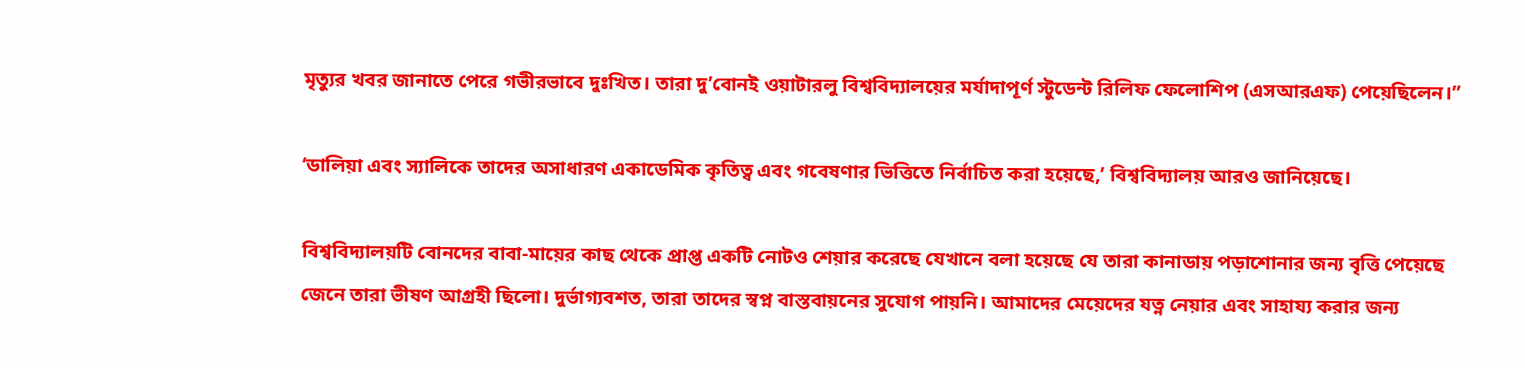মৃত্যুর খবর জানাতে পেরে গভীরভাবে দুঃখিত। তারা দু’বোনই ওয়াটারলু বিশ্ববিদ্যালয়ের মর্যাদাপূর্ণ স্টুডেন্ট রিলিফ ফেলোশিপ (এসআরএফ) পেয়েছিলেন।”

‘ডালিয়া এবং স্যালিকে তাদের অসাধারণ একাডেমিক কৃতিত্ব এবং গবেষণার ভিত্তিতে নির্বাচিত করা হয়েছে,’ বিশ্ববিদ্যালয় আরও জানিয়েছে।

বিশ্ববিদ্যালয়টি বোনদের বাবা-মায়ের কাছ থেকে প্রাপ্ত একটি নোটও শেয়ার করেছে যেখানে বলা হয়েছে যে তারা কানাডায় পড়াশোনার জন্য বৃত্তি পেয়েছে জেনে তারা ভীষণ আগ্রহী ছিলো। দুর্ভাগ্যবশত, তারা তাদের স্বপ্ন বাস্তবায়নের সুযোগ পায়নি। আমাদের মেয়েদের যত্ন নেয়ার এবং সাহায্য করার জন্য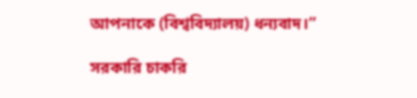আপনাকে (বিশ্ববিদ্যালয়) ধন্যবাদ।”

সরকারি চাকরি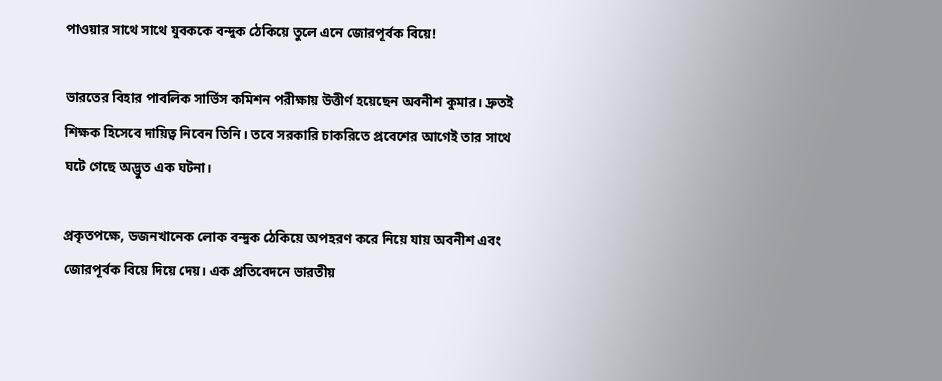পাওয়ার সাথে সাথে যুবককে বন্দুক ঠেকিয়ে তুলে এনে জোরপূর্বক বিয়ে!

ভারতের বিহার পাবলিক সার্ভিস কমিশন পরীক্ষায় উত্তীর্ণ হয়েছেন অবনীশ কুমার। দ্রুতই শিক্ষক হিসেবে দায়িত্ব নিবেন তিনি। তবে সরকারি চাকরিতে প্রবেশের আগেই তার সাথে ঘটে গেছে অদ্ভুত এক ঘটনা।

প্রকৃতপক্ষে, ডজনখানেক লোক বন্দুক ঠেকিয়ে অপহরণ করে নিয়ে যায় অবনীশ এবং জোরপূর্বক বিয়ে দিয়ে দেয়। এক প্রতিবেদনে ভারতীয়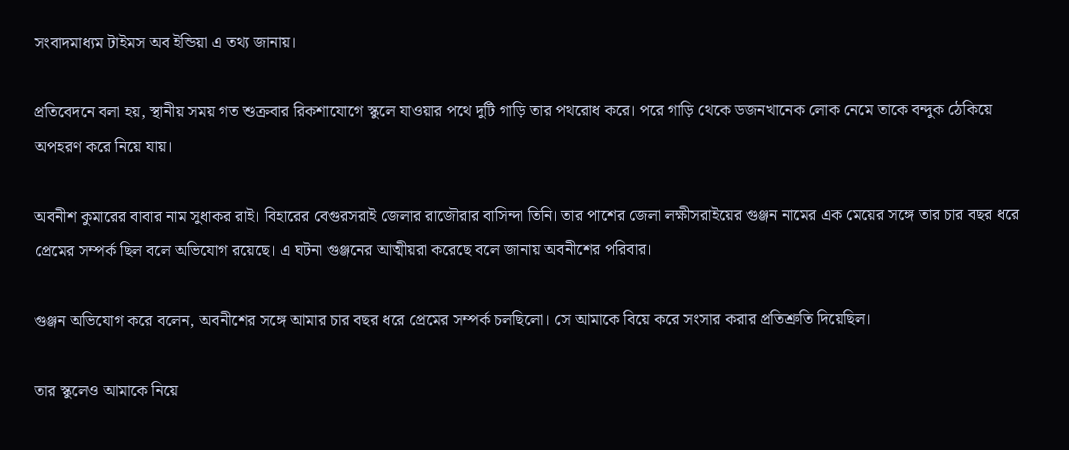সংবাদমাধ্যম টাইমস অব ইন্ডিয়া এ তথ্য জানায়।

প্রতিবেদনে বলা হয়, স্থানীয় সময় গত শুক্রবার রিকশাযোগে স্কুলে যাওয়ার পথে দুটি গাড়ি তার পথরোধ করে। পরে গাড়ি থেকে ডজনখানেক লোক নেমে তাকে বন্দুক ঠেকিয়ে অপহরণ করে নিয়ে যায়।

অবনীশ কুমারের বাবার নাম সুধাকর রাই। বিহারের বেগুরসরাই জেলার রাজৌরার বাসিন্দা তিনি। তার পাশের জেলা লক্ষীসরাইয়ের গুঞ্জন নামের এক মেয়ের সঙ্গে তার চার বছর ধরে প্রেমের সম্পর্ক ছিল বলে অভিযোগ রয়েছে। এ ঘটনা গুঞ্জনের আত্মীয়রা করেছে বলে জানায় অবনীশের পরিবার।

গুঞ্জন অভিযোগ করে বলেন, অবনীশের সঙ্গে আমার চার বছর ধরে প্রেমের সম্পর্ক চলছিলো। সে আমাকে বিয়ে করে সংসার করার প্রতিশ্রুতি দিয়েছিল।

তার স্কুলেও আমাকে নিয়ে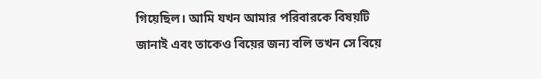গিয়েছিল। আমি যখন আমার পরিবারকে বিষয়টি জানাই এবং তাকেও বিয়ের জন্য বলি তখন সে বিয়ে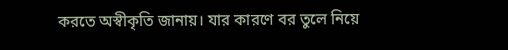করতে অস্বীকৃতি জানায়। যার কারণে বর তুলে নিয়ে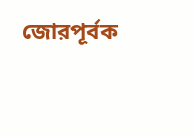জোরপূর্বক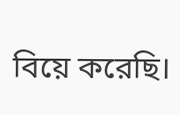বিয়ে করেছি।